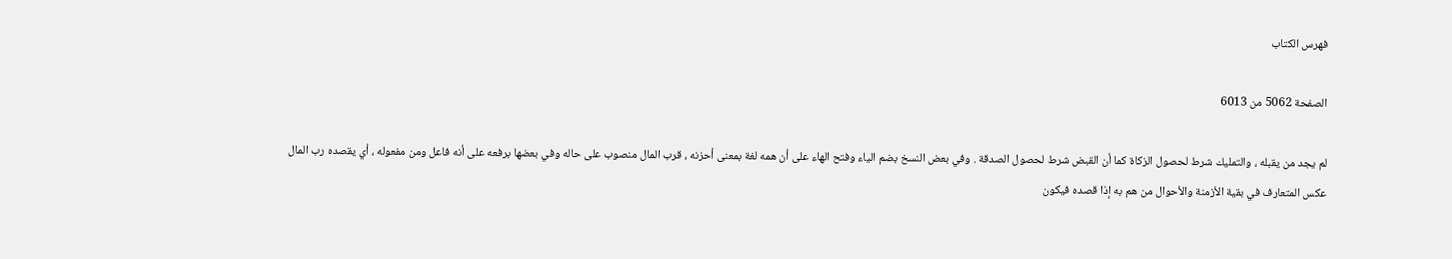فهرس الكتاب

الصفحة 5062 من 6013

لم يجد من يقبله ، والتمليك شرط لحصول الزكاة كما أن القبض شرط لحصول الصدقة . وفي بعض النسخ بضم الياء وفتح الهاء على أن همه لغة بمعنى أحزنه ، قرب المال منصوب على حاله وفي بعضها برفعه على أنه فاعل ومن مفعوله ، أي يقصده رب المال عكس المتعارف في بقية الأزمنة والأحوال من هم به إذا قصده فيكون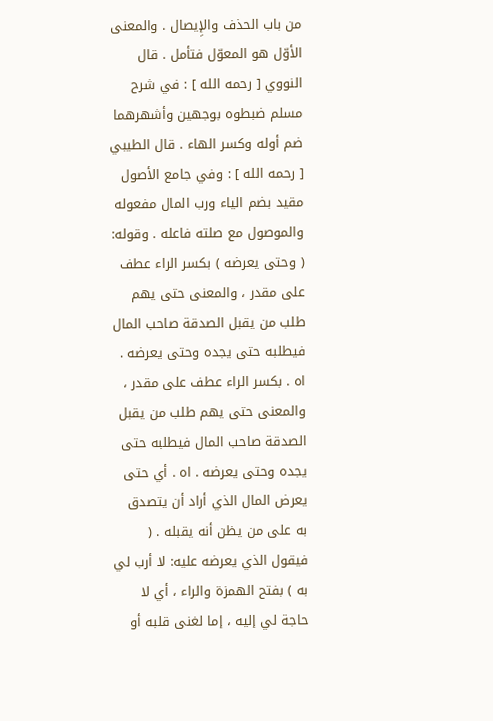من باب الحذف والإِيصال . والمعنى الأوّل هو المعوّل فتأمل . قال النووي [ رحمه الله ] : في شرح مسلم ضبطوه بوجهين وأشهرهما ضم أوله وكسر الهاء . قال الطيبي [ رحمه الله ] : وفي جامع الأصول مقيد بضم الياء ورب المال مفعوله والموصول مع صلته فاعله . وقوله: ( وحتى يعرضه ) بكسر الراء عطف على مقدر ، والمعنى حتى يهم طلب من يقبل الصدقة صاحب المال فيطلبه حتى يجده وحتى يعرضه . اه . بكسر الراء عطف على مقدر ، والمعنى حتى يهم طلب من يقبل الصدقة صاحب المال فيطلبه حتى يجده وحتى يعرضه . اه . أي حتى يعرض المال الذي أراد أن يتصدق به على من يظن أنه يقبله . ( فيقول الذي يعرضه عليه: لا أرب لي به ) بفتح الهمزة والراء ، أي لا حاجة لي إليه ، إما لغنى قلبه أو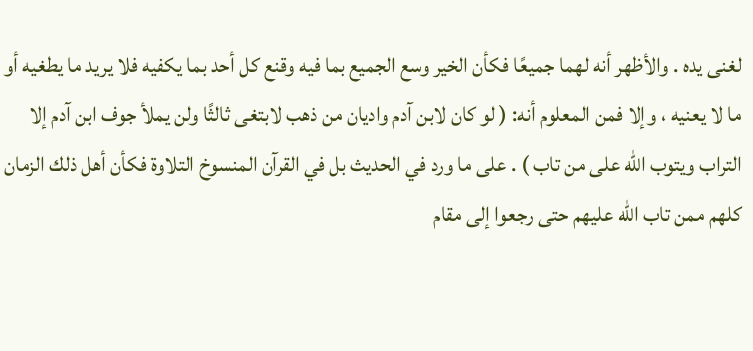لغنى يده . والأظهر أنه لهما جميعًا فكأن الخير وسع الجميع بما فيه وقنع كل أحد بما يكفيه فلا يريد ما يطغيه أو ما لا يعنيه ، وإلا فمن المعلوم أنه: ( لو كان لابن آدم واديان من ذهب لابتغى ثالثًا ولن يملأ جوف ابن آدم إلا التراب ويتوب الله على من تاب ) . على ما ورد في الحديث بل في القرآن المنسوخ التلاوة فكأن أهل ذلك الزمان كلهم ممن تاب الله عليهم حتى رجعوا إلى مقام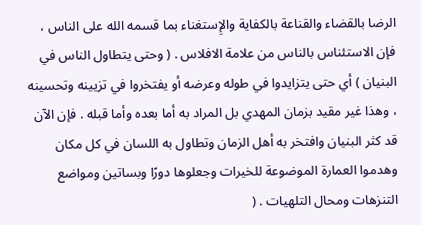الرضا بالقضاء والقناعة بالكفاية والإِستغناء بما قسمه الله على الناس ، فإن الاستئناس بالناس من علامة الافلاس . ( وحتى يتطاول الناس في البنيان ) أي حتى يتزايدوا في طوله وعرضه أو يفتخروا في تزيينه وتحسينه ، وهذا غير مقيد بزمان المهدي بل المراد به أما بعده وأما قبله . فإن الآن قد كثر البنيان وافتخر به أهل الزمان وتطاول به اللسان في كل مكان وهدموا العمارة الموضوعة للخيرات وجعلوها دورًا وبساتين ومواضع التنزهات ومحال التلهيات . (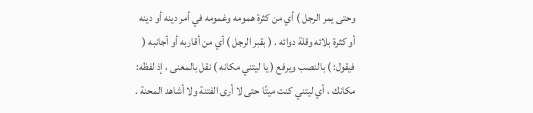وحتى يمر الرجل ) أي من كثرة همومه وغمومه في أمر دينه أو دينه أو كثرة بلائه وقلة دوائه . ( بقبر الرجل ) أي من أقاربه أو أجانبه ( فيقول: ) بالنصب ويرفع ( يا ليتني مكانه ) نقل بالمعنى ، إذ لفظه: مكانك ، أي ليتني كنت ميتًا حتى لا أرى الفتنة ولا أشاهد المحنة .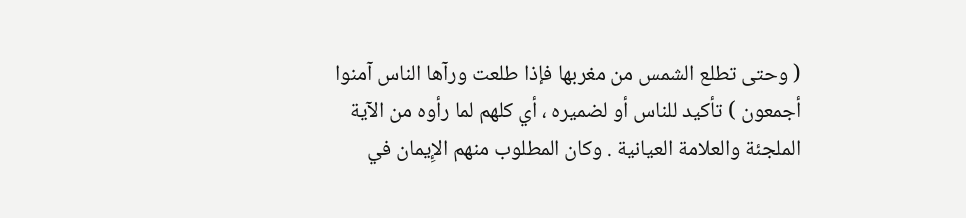( وحتى تطلع الشمس من مغربها فإذا طلعت ورآها الناس آمنوا أجمعون ) تأكيد للناس أو لضميره ، أي كلهم لما رأوه من الآية الملجئة والعلامة العيانية . وكان المطلوب منهم الإِيمان في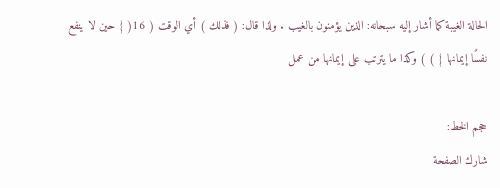الحالة الغيبة كما أشار إليه سبحانه: الذين يؤمنون بالغيب . ولذا قال: ( فذلك ) أي الوقت ( 16( { حين لا ينفع نفسًا إيمانها } ) ) وكذا ما يترتب على إيمانها من عمل

حجم الخط:
شارك الصفحة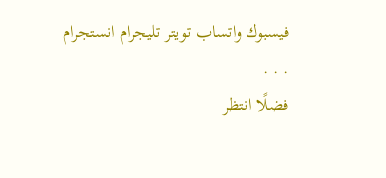فيسبوك واتساب تويتر تليجرام انستجرام
. . .
فضلًا انتظر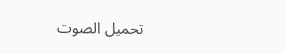تحميل الصوت